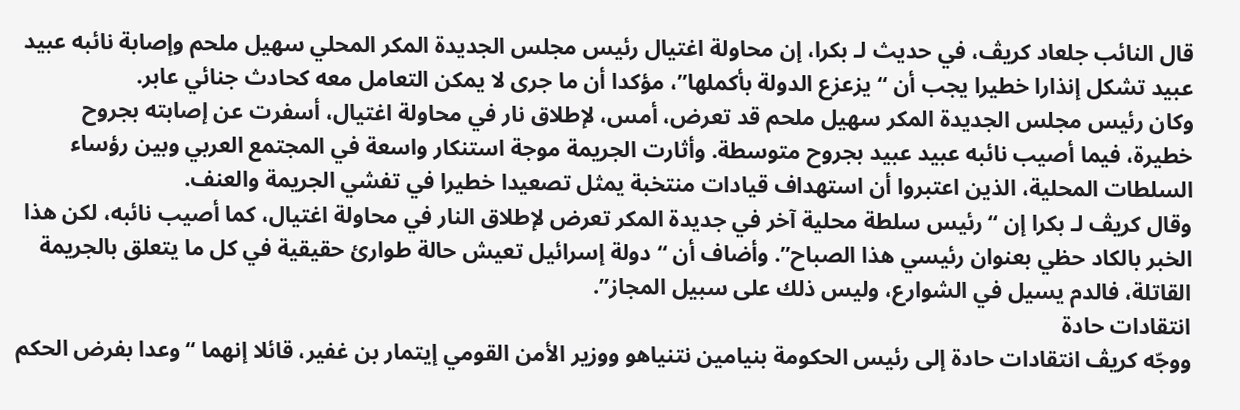قال النائب جلعاد كريڤ، في حديث لـ بكرا، إن محاولة اغتيال رئيس مجلس الجديدة المكر المحلي سهيل ملحم وإصابة نائبه عبيد عبيد تشكل إنذارا خطيرا يجب أن “يزعزع الدولة بأكملها”، مؤكدا أن ما جرى لا يمكن التعامل معه كحادث جنائي عابر.
وكان رئيس مجلس الجديدة المكر سهيل ملحم قد تعرض، أمس، لإطلاق نار في محاولة اغتيال، أسفرت عن إصابته بجروح خطيرة، فيما أصيب نائبه عبيد عبيد بجروح متوسطة. وأثارت الجريمة موجة استنكار واسعة في المجتمع العربي وبين رؤساء السلطات المحلية، الذين اعتبروا أن استهداف قيادات منتخبة يمثل تصعيدا خطيرا في تفشي الجريمة والعنف.
وقال كريڤ لـ بكرا إن “رئيس سلطة محلية آخر في جديدة المكر تعرض لإطلاق النار في محاولة اغتيال، كما أصيب نائبه، لكن هذا الخبر بالكاد حظي بعنوان رئيسي هذا الصباح”. وأضاف أن “دولة إسرائيل تعيش حالة طوارئ حقيقية في كل ما يتعلق بالجريمة القاتلة، فالدم يسيل في الشوارع، وليس ذلك على سبيل المجاز”.
انتقادات حادة
ووجّه كريڤ انتقادات حادة إلى رئيس الحكومة بنيامين نتنياهو ووزير الأمن القومي إيتمار بن غفير، قائلا إنهما “وعدا بفرض الحكم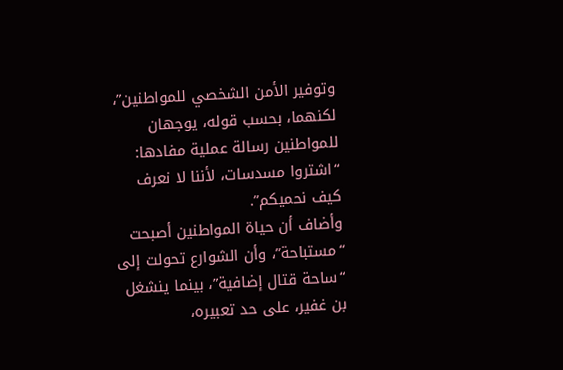وتوفير الأمن الشخصي للمواطنين”، لكنهما، بحسب قوله، يوجهان للمواطنين رسالة عملية مفادها: “اشتروا مسدسات، لأننا لا نعرف كيف نحميكم”.
وأضاف أن حياة المواطنين أصبحت “مستباحة”، وأن الشوارع تحولت إلى “ساحة قتال إضافية”، بينما ينشغل بن غفير، على حد تعبيره،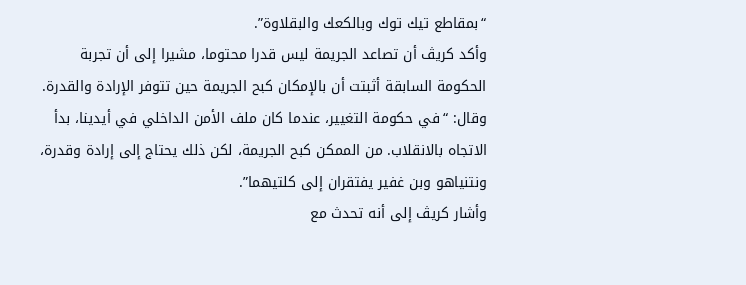“بمقاطع تيك توك وبالكعك والبقلاوة”.
وأكد كريڤ أن تصاعد الجريمة ليس قدرا محتوما، مشيرا إلى أن تجربة الحكومة السابقة أثبتت أن بالإمكان كبح الجريمة حين تتوفر الإرادة والقدرة. وقال: “في حكومة التغيير، عندما كان ملف الأمن الداخلي في أيدينا، بدأ الاتجاه بالانقلاب. من الممكن كبح الجريمة، لكن ذلك يحتاج إلى إرادة وقدرة، ونتنياهو وبن غفير يفتقران إلى كلتيهما”.
وأشار كريڤ إلى أنه تحدث مع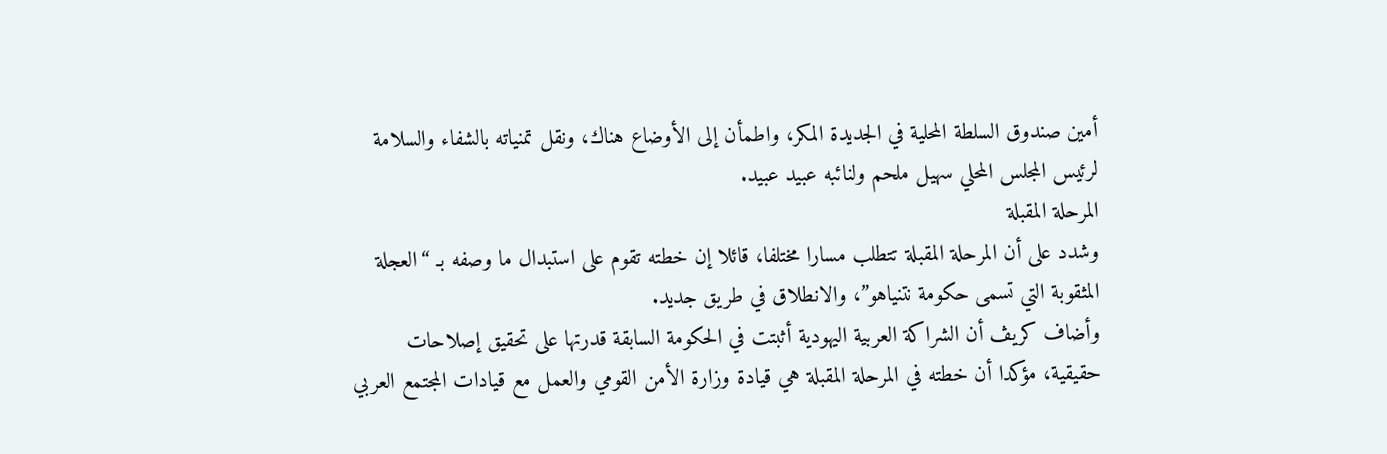أمين صندوق السلطة المحلية في الجديدة المكر، واطمأن إلى الأوضاع هناك، ونقل تمنياته بالشفاء والسلامة لرئيس المجلس المحلي سهيل ملحم ولنائبه عبيد عبيد.
المرحلة المقبلة
وشدد على أن المرحلة المقبلة تتطلب مسارا مختلفا، قائلا إن خطته تقوم على استبدال ما وصفه بـ “العجلة المثقوبة التي تسمى حكومة نتنياهو”، والانطلاق في طريق جديد.
وأضاف كريڤ أن الشراكة العربية اليهودية أثبتت في الحكومة السابقة قدرتها على تحقيق إصلاحات حقيقية، مؤكدا أن خطته في المرحلة المقبلة هي قيادة وزارة الأمن القومي والعمل مع قيادات المجتمع العربي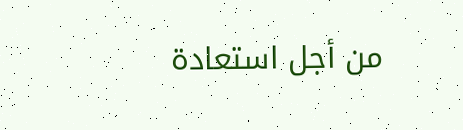من أجل استعادة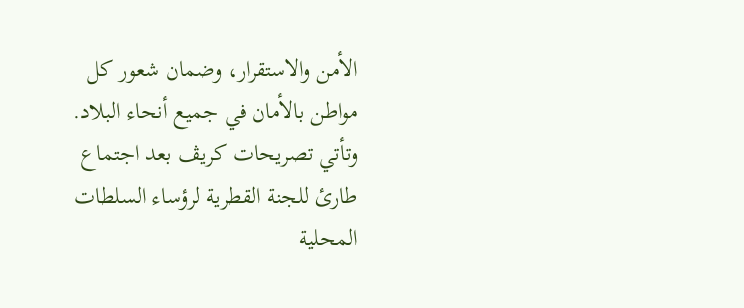الأمن والاستقرار، وضمان شعور كل مواطن بالأمان في جميع أنحاء البلاد.
وتأتي تصريحات كريڤ بعد اجتماع طارئ للجنة القطرية لرؤساء السلطات المحلية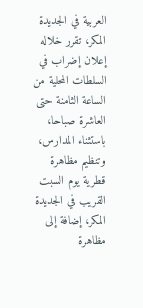العربية في الجديدة المكر، تقرر خلاله إعلان إضراب في السلطات المحلية من الساعة الثامنة حتى العاشرة صباحا، باستثناء المدارس، وتنظيم مظاهرة قطرية يوم السبت القريب في الجديدة المكر، إضافة إلى مظاهرة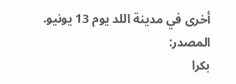أخرى في مدينة اللد يوم 13 يونيو.
المصدر:
بكرا